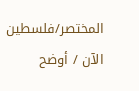المختصر/فلسطين الآن / أوضح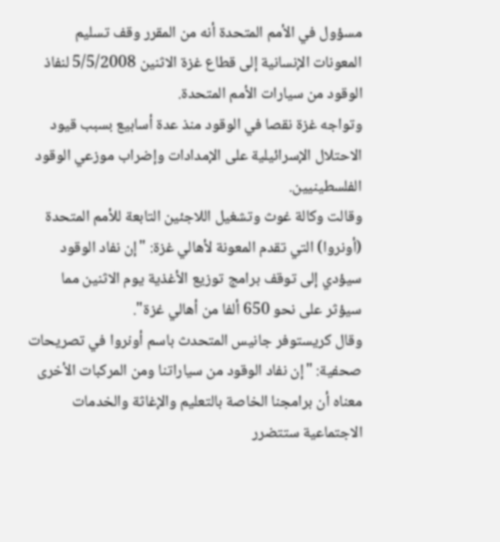مسؤول في الأمم المتحدة أنه من المقرر وقف تسليم المعونات الإنسانية إلى قطاع غزة الاثنين 5/5/2008 لنفاذ الوقود من سيارات الأمم المتحدة.
وتواجه غزة نقصا في الوقود منذ عدة أسابيع بسبب قيود الاحتلال الإسرائيلية على الإمدادات وإضراب موزعي الوقود الفلسطينيين.
وقالت وكالة غوث وتشغيل اللاجئين التابعة للأمم المتحدة (أونروا) التي تقدم المعونة لأهالي غزة: "إن نفاد الوقود سيؤدي إلى توقف برامج توزيع الأغذية يوم الاثنين مما سيؤثر على نحو 650 ألفا من أهالي غزة".
وقال كريستوفر جانيس المتحدث باسم أونروا في تصريحات صحفية: "إن نفاد الوقود من سياراتنا ومن المركبات الأخرى معناه أن برامجنا الخاصة بالتعليم والإغاثة والخدمات الاجتماعية ستتضرر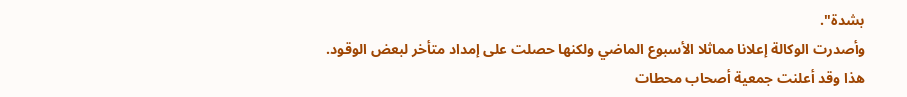بشدة".
وأصدرت الوكالة إعلانا مماثلا الأسبوع الماضي ولكنها حصلت على إمداد متأخر لبعض الوقود.
هذا وقد أعلنت جمعية أصحاب محطات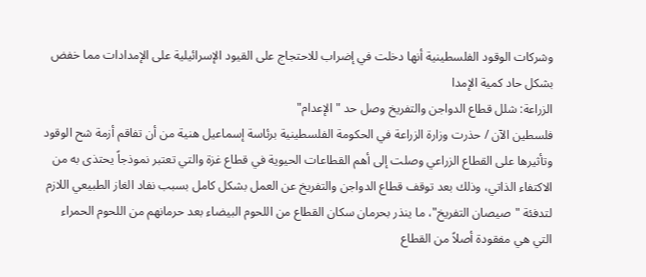وشركات الوقود الفلسطينية أنها دخلت في إضراب للاحتجاج على القيود الإسرائيلية على الإمدادات مما خفض بشكل حاد كمية الإمدا
الزراعة: شلل قطاع الدواجن والتفريخ وصل حد "الإعدام"
فلسطين الآن / حذرت وزارة الزراعة في الحكومة الفلسطينية برئاسة إسماعيل هنية من أن تفاقم أزمة شح الوقود وتأثيرها على القطاع الزراعي وصلت إلى أهم القطاعات الحيوية في قطاع غزة والتي تعتبر نموذجاً يحتذى به من الاكتفاء الذاتي، وذلك بعد توقف قطاع الدواجن والتفريخ عن العمل بشكل كامل بسبب نفاد الغاز الطبيعي اللازم لتدفئة "صيصان التفريخ"، ما ينذر بحرمان سكان القطاع من اللحوم البيضاء بعد حرمانهم من اللحوم الحمراء التي هي مفقودة أصلاً من القطاع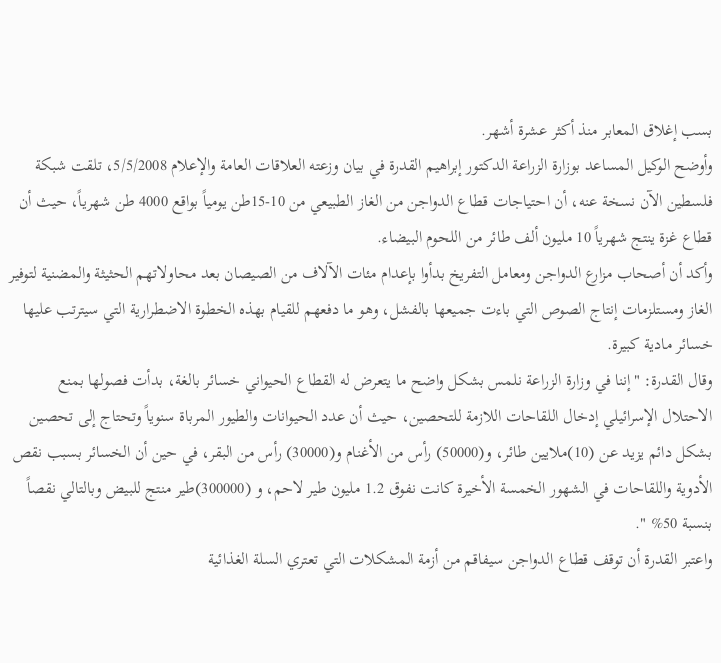بسب إغلاق المعابر منذ أكثر عشرة أشهر.
وأوضح الوكيل المساعد بوزارة الزراعة الدكتور إبراهيم القدرة في بيان وزعته العلاقات العامة والإعلام 5/5/2008، تلقت شبكة فلسطين الآن نسخة عنه، أن احتياجات قطاع الدواجن من الغاز الطبيعي من 10-15طن يومياً بواقع 4000 طن شهرياً، حيث أن قطاع غزة ينتج شهرياً 10 مليون ألف طائر من اللحوم البيضاء.
وأكد أن أصحاب مزارع الدواجن ومعامل التفريخ بدأوا بإعدام مئات الآلاف من الصيصان بعد محاولاتهم الحثيثة والمضنية لتوفير الغاز ومستلزمات إنتاج الصوص التي باءت جميعها بالفشل، وهو ما دفعهم للقيام بهذه الخطوة الاضطرارية التي سيترتب عليها خسائر مادية كبيرة.
وقال القدرة: "إننا في وزارة الزراعة نلمس بشكل واضح ما يتعرض له القطاع الحيواني خسائر بالغة، بدأت فصولها بمنع الاحتلال الإسرائيلي إدخال اللقاحات اللازمة للتحصين، حيث أن عدد الحيوانات والطيور المرباة سنوياً وتحتاج إلى تحصين بشكل دائم يزيد عن (10)ملايين طائر، و(50000) رأس من الأغنام و(30000) رأس من البقر، في حين أن الخسائر بسبب نقص الأدوية واللقاحات في الشهور الخمسة الأخيرة كانت نفوق 1.2 مليون طير لاحم، و (300000)طير منتج للبيض وبالتالي نقصاً بنسبة 50% ".
واعتبر القدرة أن توقف قطاع الدواجن سيفاقم من أزمة المشكلات التي تعتري السلة الغذائية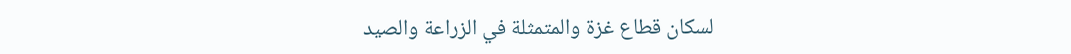لسكان قطاع غزة والمتمثلة في الزراعة والصيد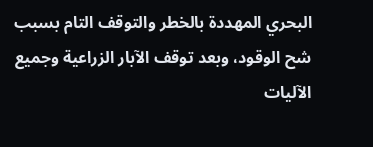البحري المهددة بالخطر والتوقف التام بسبب شح الوقود، وبعد توقف الآبار الزراعية وجميع الآليات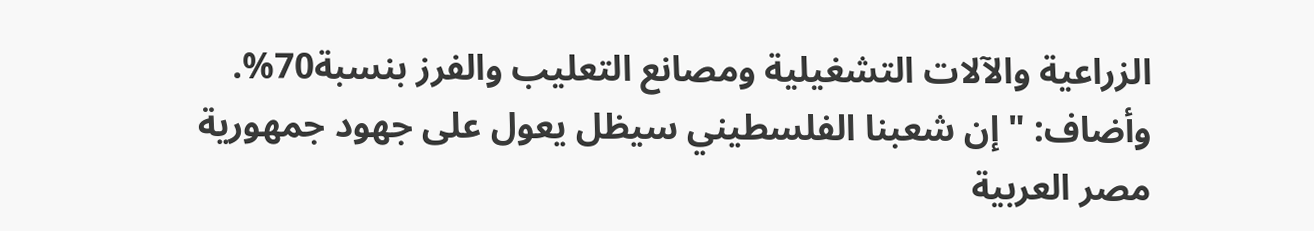الزراعية والآلات التشغيلية ومصانع التعليب والفرز بنسبة70%.
وأضاف: "إن شعبنا الفلسطيني سيظل يعول على جهود جمهورية مصر العربية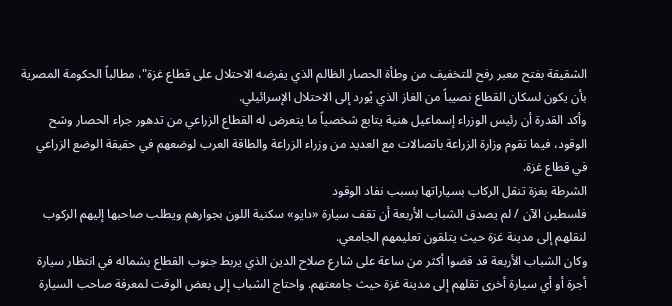الشقيقة بفتح معبر رفح للتخفيف من وطأة الحصار الظالم الذي يفرضه الاحتلال على قطاع غزة"، مطالباً الحكومة المصرية بأن يكون لسكان القطاع نصيباً من الغاز الذي يُورد إلى الاحتلال الإسرائيلي.
وأكد القدرة أن رئيس الوزراء إسماعيل هنية يتابع شخصياً ما يتعرض له القطاع الزراعي من تدهور جراء الحصار وشح الوقود، فيما تقوم وزارة الزراعة باتصالات مع العديد من وزراء الزراعة والطاقة العرب لوضعهم في حقيقة الوضع الزراعي في قطاع غزة.
الشرطة بغزة تنقل الركاب بسياراتها بسبب نفاد الوقود
فلسطين الآن / لم يصدق الشباب الأربعة أن تقف سيارة «دايو» سكنية اللون بجوارهم ويطلب صاحبها إليهم الركوب لنقلهم إلى مدينة غزة حيث يتلقون تعليمهم الجامعي.
وكان الشباب الأربعة قد قضوا أكثر من ساعة على شارع صلاح الدين الذي يربط جنوب القطاع بشماله في انتظار سيارة أجرة أو أي سيارة أخرى تقلهم إلى مدينة غزة حيث جامعتهم. واحتاج الشباب إلى بعض الوقت لمعرفة صاحب السيارة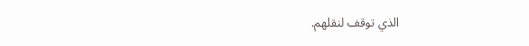الذي توقف لنقلهم.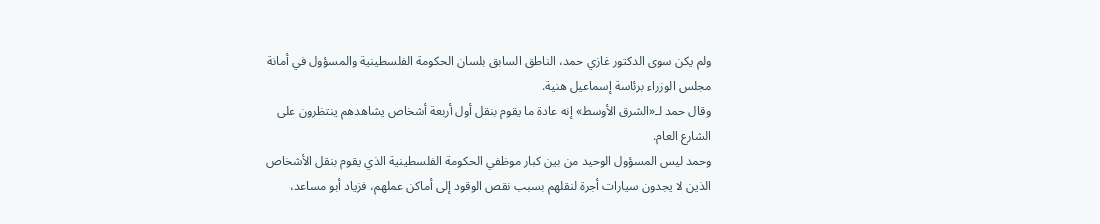ولم يكن سوى الدكتور غازي حمد، الناطق السابق بلسان الحكومة الفلسطينية والمسؤول في أمانة مجلس الوزراء برئاسة إسماعيل هنية.
وقال حمد لـ«الشرق الأوسط» إنه عادة ما يقوم بنقل أول أربعة أشخاص يشاهدهم ينتظرون على الشارع العام.
وحمد ليس المسؤول الوحيد من بين كبار موظفي الحكومة الفلسطينية الذي يقوم بنقل الأشخاص الذين لا يجدون سيارات أجرة لنقلهم بسبب نقص الوقود إلى أماكن عملهم، فزياد أبو مساعد،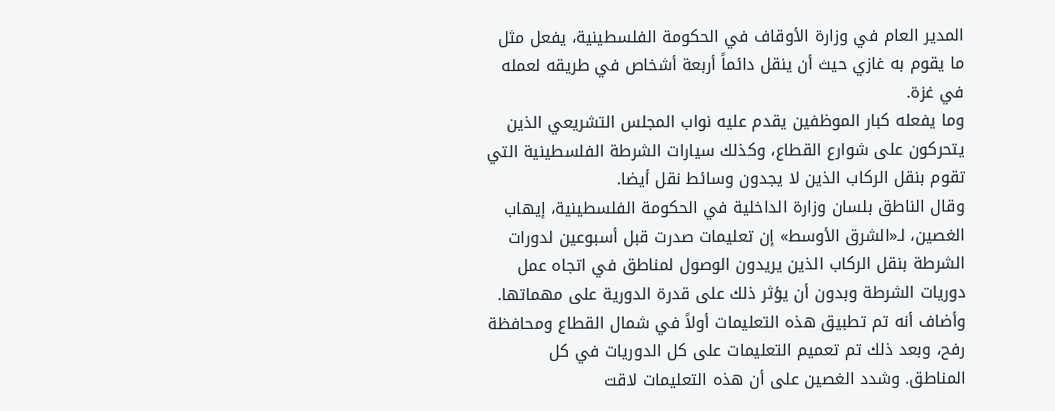المدير العام في وزارة الأوقاف في الحكومة الفلسطينية، يفعل مثل ما يقوم به غازي حيث أن ينقل دائماً أربعة أشخاص في طريقه لعمله في غزة.
وما يفعله كبار الموظفين يقدم عليه نواب المجلس التشريعي الذين يتحركون على شوارع القطاع، وكذلك سيارات الشرطة الفلسطينية التي تقوم بنقل الركاب الذين لا يجدون وسائط نقل أيضا.
وقال الناطق بلسان وزارة الداخلية في الحكومة الفلسطينية، إيهاب الغصين، لـ«الشرق الأوسط» إن تعليمات صدرت قبل أسبوعين لدورات الشرطة بنقل الركاب الذين يريدون الوصول لمناطق في اتجاه عمل دوريات الشرطة وبدون أن يؤثر ذلك على قدرة الدورية على مهماتها.
وأضاف أنه تم تطبيق هذه التعليمات أولاً في شمال القطاع ومحافظة رفح، وبعد ذلك تم تعميم التعليمات على كل الدوريات في كل المناطق. وشدد الغصين على أن هذه التعليمات لاقت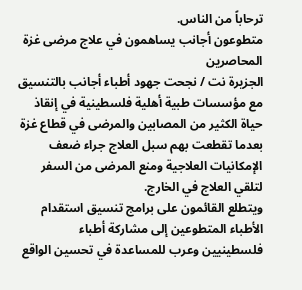ترحاباً من الناس.
متطوعون أجانب يساهمون في علاج مرضى غزة المحاصرين
الجزيرة نت / نجحت جهود أطباء أجانب بالتنسيق مع مؤسسات طبية أهلية فلسطينية في إنقاذ حياة الكثير من المصابين والمرضى في قطاع غزة بعدما تقطعت بهم سبل العلاج جراء ضعف الإمكانيات العلاجية ومنع المرضى من السفر لتلقي العلاج في الخارج.
ويتطلع القائمون على برامج تنسيق استقدام الأطباء المتطوعين إلى مشاركة أطباء فلسطينيين وعرب للمساعدة في تحسين الواقع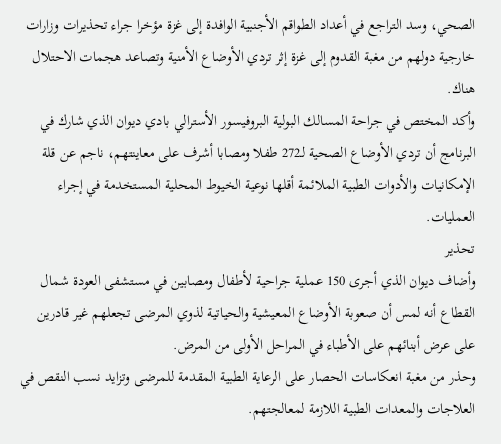الصحي، وسد التراجع في أعداد الطواقم الأجنبية الوافدة إلى غزة مؤخرا جراء تحذيرات وزارات خارجية دولهم من مغبة القدوم إلى غزة إثر تردي الأوضاع الأمنية وتصاعد هجمات الاحتلال هناك.
وأكد المختص في جراحة المسالك البولية البروفيسور الأسترالي بادي ديوان الذي شارك في البرنامج أن تردي الأوضاع الصحية لـ272 طفلا ومصابا أشرف على معاينتهم، ناجم عن قلة الإمكانيات والأدوات الطبية الملائمة أقلها نوعية الخيوط المحلية المستخدمة في إجراء العمليات.
تحذير
وأضاف ديوان الذي أجرى 150 عملية جراحية لأطفال ومصابين في مستشفى العودة شمال القطاع أنه لمس أن صعوبة الأوضاع المعيشية والحياتية لذوي المرضى تجعلهم غير قادرين على عرض أبنائهم على الأطباء في المراحل الأولى من المرض.
وحذر من مغبة انعكاسات الحصار على الرعاية الطبية المقدمة للمرضى وتزايد نسب النقص في العلاجات والمعدات الطبية اللازمة لمعالجتهم.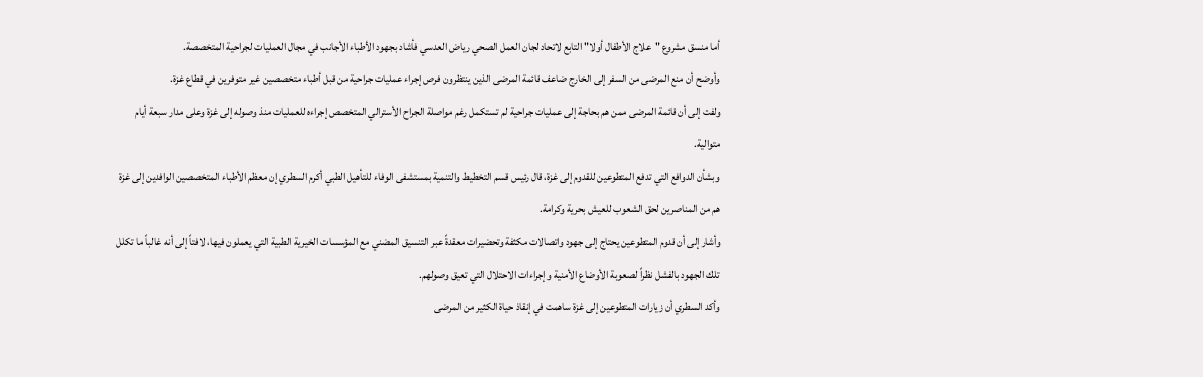أما منسق مشروع "علاج الأطفال أولا" التابع لاتحاد لجان العمل الصحي رياض العدسي فأشاد بجهود الأطباء الأجانب في مجال العمليات لجراحية المتخصصة.
وأوضح أن منع المرضى من السفر إلى الخارج ضاعف قائمة المرضى الذين ينتظرون فرص إجراء عمليات جراحية من قبل أطباء متخصصين غير متوفرين في قطاع غزة.
ولفت إلى أن قائمة المرضى ممن هم بحاجة إلى عمليات جراحية لم تستكمل رغم مواصلة الجراح الأسترالي المتخصص إجراءه للعمليات منذ وصوله إلى غزة وعلى مدار سبعة أيام متوالية.
وبشأن الدوافع التي تدفع المتطوعين للقدوم إلى غزة، قال رئيس قسم التخطيط والتنمية بمستشفى الوفاء للتأهيل الطبي أكرم السطري إن معظم الأطباء المتخصصين الوافدين إلى غزة هم من المناصرين لحق الشعوب للعيش بحرية وكرامة.
وأشار إلى أن قدوم المتطوعين يحتاج إلى جهود واتصالات مكثفة وتحضيرات معقدةً عبر التنسيق المضني مع المؤسسات الخيرية الطبية التي يعملون فيها، لافتاً إلى أنه غالباً ما تكلل تلك الجهود بالفشل نظراً لصعوبة الأوضاع الأمنية وإجراءات الاحتلال التي تعيق وصولهم.
وأكد السطري أن زيارات المتطوعين إلى غزة ساهمت في إنقاذ حياة الكثير من المرضى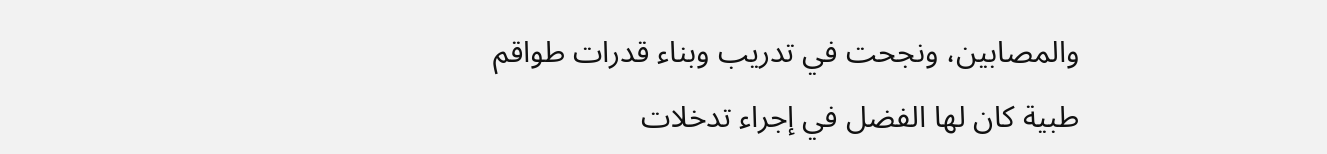والمصابين، ونجحت في تدريب وبناء قدرات طواقم طبية كان لها الفضل في إجراء تدخلات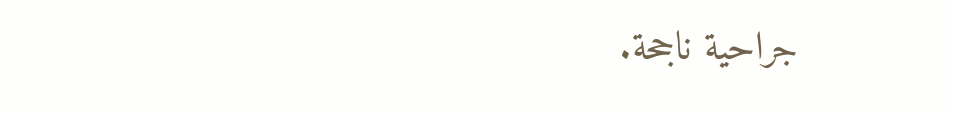جراحية ناجحة.